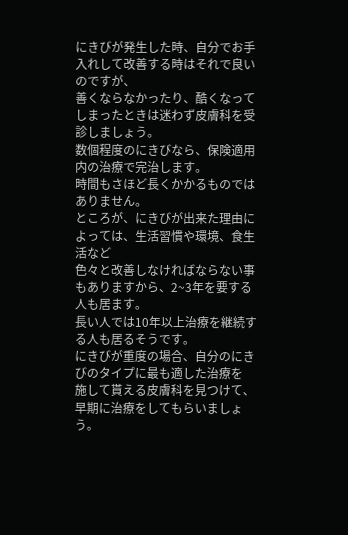にきびが発生した時、自分でお手入れして改善する時はそれで良いのですが、
善くならなかったり、酷くなってしまったときは迷わず皮膚科を受診しましょう。
数個程度のにきびなら、保険適用内の治療で完治します。
時間もさほど長くかかるものではありません。
ところが、にきびが出来た理由によっては、生活習慣や環境、食生活など
色々と改善しなければならない事もありますから、2~3年を要する人も居ます。
長い人では10年以上治療を継続する人も居るそうです。
にきびが重度の場合、自分のにきびのタイプに最も適した治療を
施して貰える皮膚科を見つけて、早期に治療をしてもらいましょう。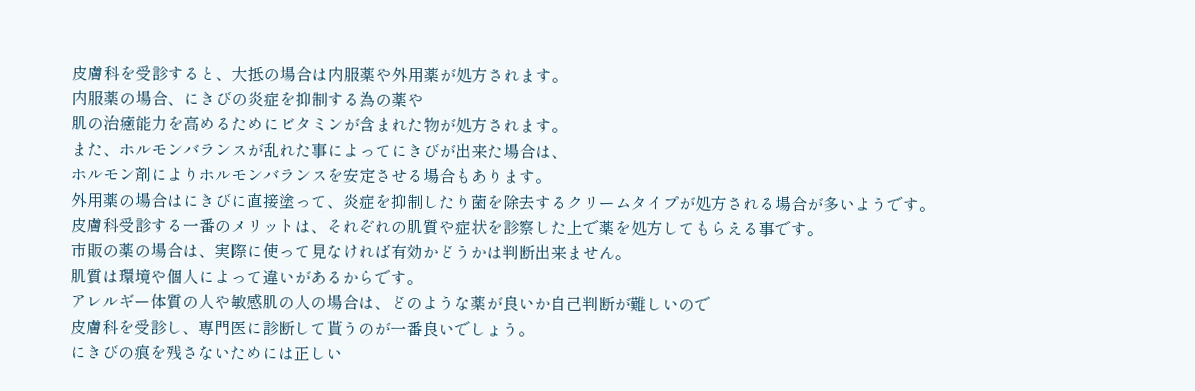皮膚科を受診すると、大抵の場合は内服薬や外用薬が処方されます。
内服薬の場合、にきびの炎症を抑制する為の薬や
肌の治癒能力を高めるためにビタミンが含まれた物が処方されます。
また、ホルモンバランスが乱れた事によってにきびが出来た場合は、
ホルモン剤によりホルモンバランスを安定させる場合もあります。
外用薬の場合はにきびに直接塗って、炎症を抑制したり菌を除去するクリームタイプが処方される場合が多いようです。
皮膚科受診する一番のメリットは、それぞれの肌質や症状を診察した上で薬を処方してもらえる事です。
市販の薬の場合は、実際に使って見なければ有効かどうかは判断出来ません。
肌質は環境や個人によって違いがあるからです。
アレルギー体質の人や敏感肌の人の場合は、どのような薬が良いか自己判断が難しいので
皮膚科を受診し、専門医に診断して貰うのが一番良いでしょう。
にきびの痕を残さないためには正しい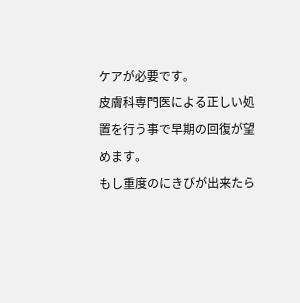ケアが必要です。
皮膚科専門医による正しい処置を行う事で早期の回復が望めます。
もし重度のにきびが出来たら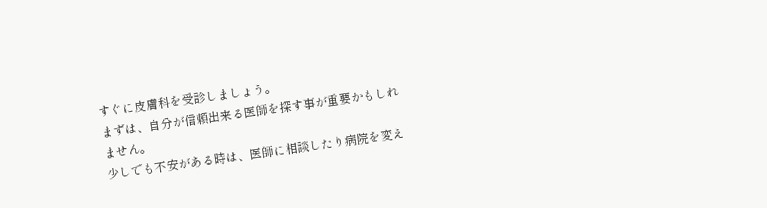すぐに皮膚科を受診しましょう。
まずは、自分が信頼出来る医師を探す事が重要かもしれません。
少しでも不安がある時は、医師に相談したり病院を変え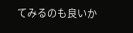てみるのも良いか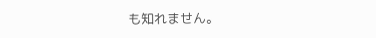も知れません。